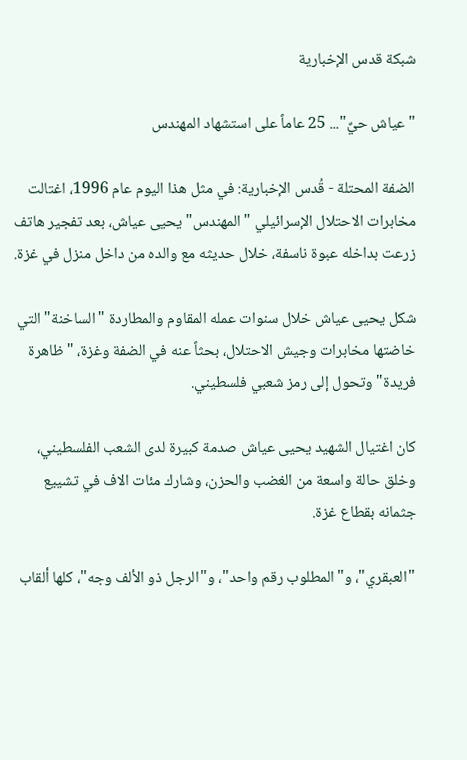شبكة قدس الإخبارية

"عياش حيٌ"... 25 عاماً على استشهاد المهندس

الضفة المحتلة - قُدس الإخبارية: في مثل هذا اليوم عام 1996، اغتالت مخابرات الاحتلال الإسرائيلي "المهندس" يحيى عياش، بعد تفجير هاتف زرعت بداخله عبوة ناسفة، خلال حديثه مع والده من داخل منزل في غزة.

شكل يحيى عياش خلال سنوات عمله المقاوم والمطاردة "الساخنة" التي خاضتها مخابرات وجيش الاحتلال، بحثاً عنه في الضفة وغزة، "ظاهرة فريدة" وتحول إلى رمز شعبي فلسطيني.

كان اغتيال الشهيد يحيى عياش صدمة كبيرة لدى الشعب الفلسطيني، وخلق حالة واسعة من الغضب والحزن، وشارك مئات الاف في تشييع جثمانه بقطاع غزة.

"العبقري"، و"المطلوب رقم واحد"، و"الرجل ذو الألف وجه"، كلها ألقاب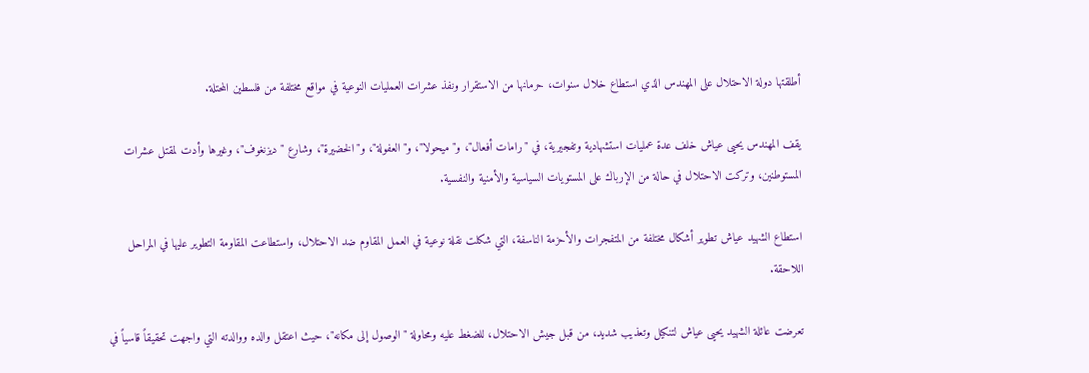أطلقتها دولة الاحتلال على المهندس الذي استطاع خلال سنوات، حرمانها من الاستقرار ونفذ عشرات العمليات النوعية في مواقع مختلفة من فلسطين المحتلة.

يقف المهندس يحيى عياش خلف عدة عمليات استشهادية وتفجيرية، في "رامات أفعال"، و"ميحولا"، و"العفولة"، و"الخضيرة"، وشارع "ديزنغوف"، وغيرها وأدت لمقتل عشرات المستوطنين، وتركت الاحتلال في حالة من الإرباك على المستويات السياسية والأمنية والنفسية.

استطاع الشهيد عياش تطوير أشكال مختلفة من المتفجرات والأحزمة الناسفة، التي شكلت نقلة نوعية في العمل المقاوم ضد الاحتلال، واستطاعت المقاومة التطوير عليها في المراحل اللاحقة.

تعرضت عائلة الشهيد يحيى عياش لتنكيل وتعذيب شديد، من قبل جيش الاحتلال، للضغط عليه ومحاولة "الوصول إلى مكانه"، حيث اعتقل والده ووالدته التي واجهت تحقيقاً قاسياً في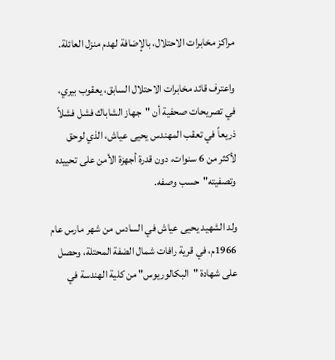مراكز مخابرات الاحتلال، بالإضافة لهدم منزل العائلة.

واعترف قائد مخابرات الاحتلال السابق، يعقوب بيري، في تصريحات صحفية أن "جهاز الشاباك فشل فشلاً ذريعاً في تعقب المهندس يحيى عياش، الذي لوحق لأكثر من 6 سنوات، دون قدرة أجهزة الأمن على تحييده وتصفيته"حسب وصفه.

ولد الشهيد يحيى عياش في السادس من شهر مارس عام 1966م، في قرية رافات شمال الضفة المحتلة، وحصل على شهادة "البكالوريوس" من كلية الهندسة في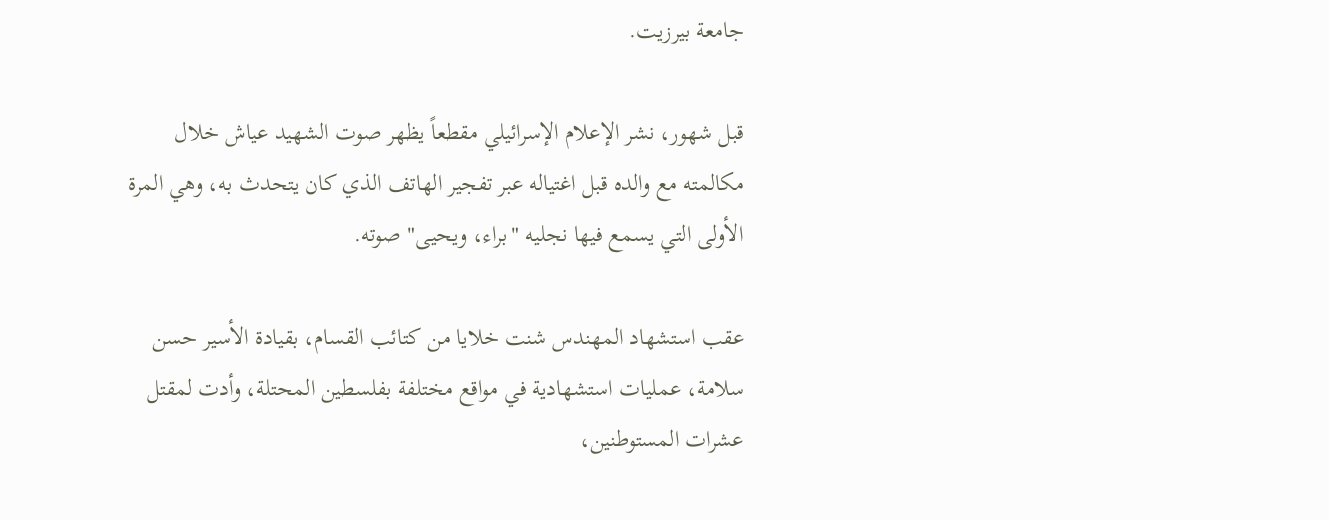جامعة بيرزيت.

قبل شهور، نشر الإعلام الإسرائيلي مقطعاً يظهر صوت الشهيد عياش خلال مكالمته مع والده قبل اغتياله عبر تفجير الهاتف الذي كان يتحدث به، وهي المرة الأولى التي يسمع فيها نجليه "براء، ويحيى" صوته.

عقب استشهاد المهندس شنت خلايا من كتائب القسام، بقيادة الأسير حسن سلامة، عمليات استشهادية في مواقع مختلفة بفلسطين المحتلة، وأدت لمقتل عشرات المستوطنين،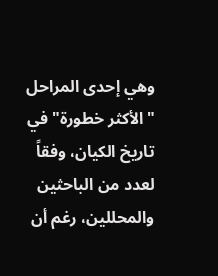وهي إحدى المراحل "الأكثر خطورة" في تاريخ الكيان، وفقاً لعدد من الباحثين والمحللين، رغم أن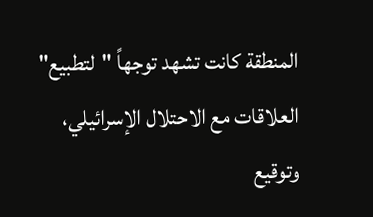المنطقة كانت تشهد توجهاً "لتطبيع" العلاقات مع الاحتلال الإسرائيلي، وتوقيع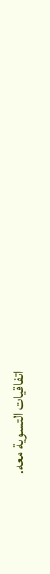اتفاقيات التسوية معه.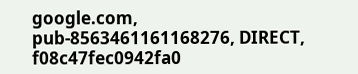google.com, pub-8563461161168276, DIRECT, f08c47fec0942fa0